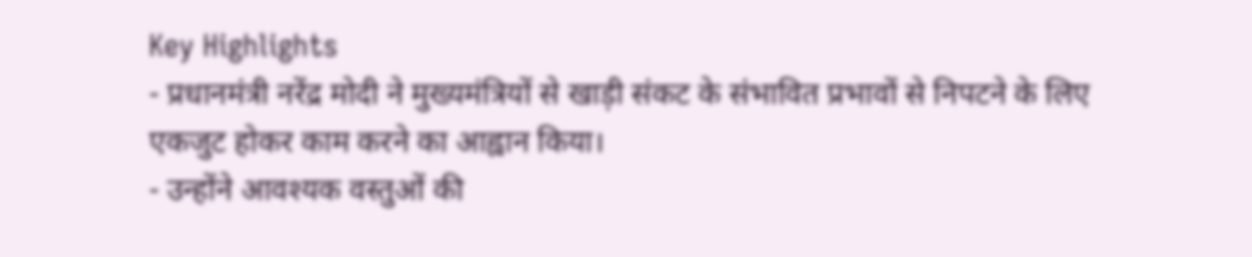Key Highlights
- प्रधानमंत्री नरेंद्र मोदी ने मुख्यमंत्रियों से खाड़ी संकट के संभावित प्रभावों से निपटने के लिए एकजुट होकर काम करने का आह्वान किया।
- उन्होंने आवश्यक वस्तुओं की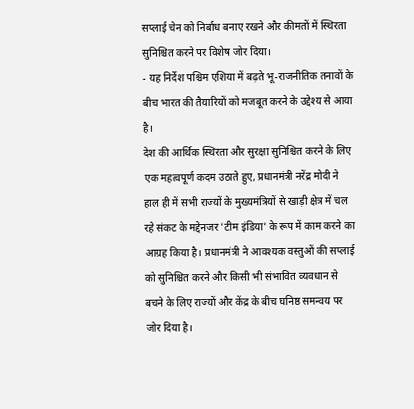सप्लाई चेन को निर्बाध बनाए रखने और कीमतों में स्थिरता सुनिश्चित करने पर विशेष जोर दिया।
- यह निर्देश पश्चिम एशिया में बढ़ते भू-राजनीतिक तनावों के बीच भारत की तैयारियों को मजबूत करने के उद्देश्य से आया है।
देश की आर्थिक स्थिरता और सुरक्षा सुनिश्चित करने के लिए एक महत्वपूर्ण कदम उठाते हुए, प्रधानमंत्री नरेंद्र मोदी ने हाल ही में सभी राज्यों के मुख्यमंत्रियों से खाड़ी क्षेत्र में चल रहे संकट के मद्देनजर 'टीम इंडिया' के रूप में काम करने का आग्रह किया है। प्रधानमंत्री ने आवश्यक वस्तुओं की सप्लाई को सुनिश्चित करने और किसी भी संभावित व्यवधान से बचने के लिए राज्यों और केंद्र के बीच घनिष्ठ समन्वय पर जोर दिया है।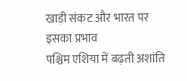खाड़ी संकट और भारत पर इसका प्रभाव
पश्चिम एशिया में बढ़ती अशांति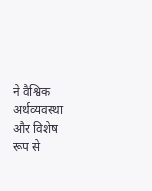ने वैश्विक अर्थव्यवस्था और विशेष रूप से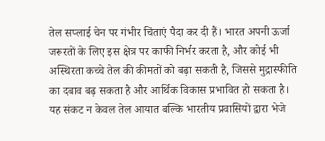तेल सप्लाई चेन पर गंभीर चिंताएं पैदा कर दी हैं। भारत अपनी ऊर्जा जरूरतों के लिए इस क्षेत्र पर काफी निर्भर करता है, और कोई भी अस्थिरता कच्चे तेल की कीमतों को बढ़ा सकती है, जिससे मुद्रास्फीति का दबाव बढ़ सकता है और आर्थिक विकास प्रभावित हो सकता है। यह संकट न केवल तेल आयात बल्कि भारतीय प्रवासियों द्वारा भेजे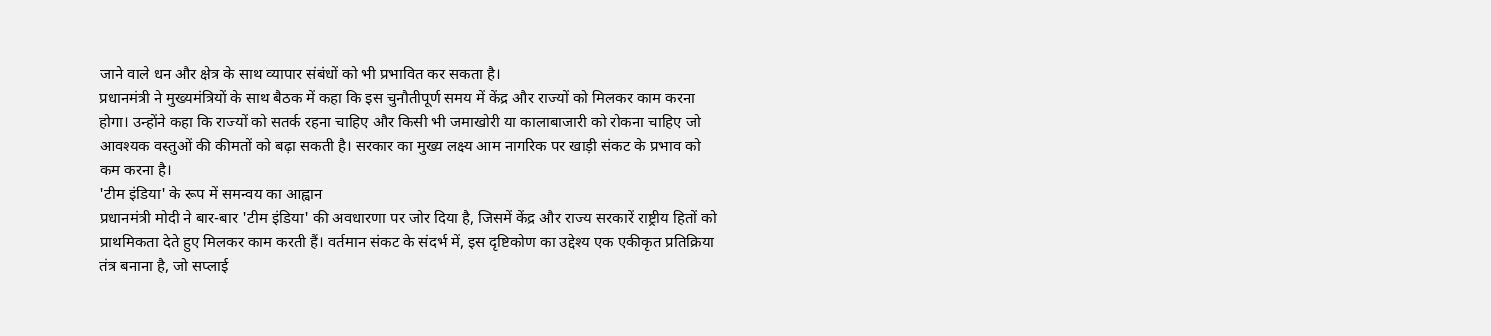जाने वाले धन और क्षेत्र के साथ व्यापार संबंधों को भी प्रभावित कर सकता है।
प्रधानमंत्री ने मुख्यमंत्रियों के साथ बैठक में कहा कि इस चुनौतीपूर्ण समय में केंद्र और राज्यों को मिलकर काम करना होगा। उन्होंने कहा कि राज्यों को सतर्क रहना चाहिए और किसी भी जमाखोरी या कालाबाजारी को रोकना चाहिए जो आवश्यक वस्तुओं की कीमतों को बढ़ा सकती है। सरकार का मुख्य लक्ष्य आम नागरिक पर खाड़ी संकट के प्रभाव को कम करना है।
'टीम इंडिया' के रूप में समन्वय का आह्वान
प्रधानमंत्री मोदी ने बार-बार 'टीम इंडिया' की अवधारणा पर जोर दिया है, जिसमें केंद्र और राज्य सरकारें राष्ट्रीय हितों को प्राथमिकता देते हुए मिलकर काम करती हैं। वर्तमान संकट के संदर्भ में, इस दृष्टिकोण का उद्देश्य एक एकीकृत प्रतिक्रिया तंत्र बनाना है, जो सप्लाई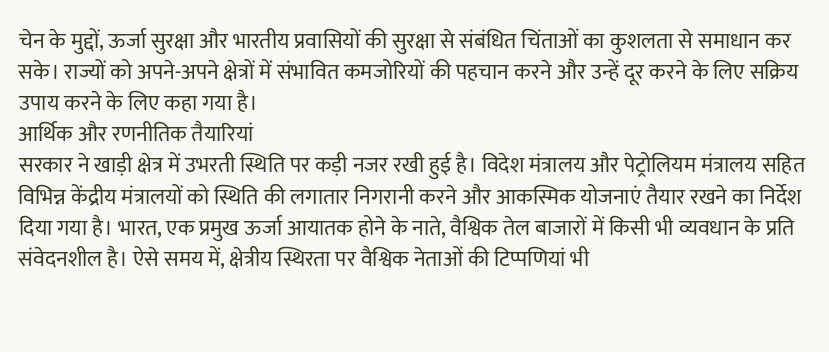चेन के मुद्दों, ऊर्जा सुरक्षा और भारतीय प्रवासियों की सुरक्षा से संबंधित चिंताओं का कुशलता से समाधान कर सके। राज्यों को अपने-अपने क्षेत्रों में संभावित कमजोरियों की पहचान करने और उन्हें दूर करने के लिए सक्रिय उपाय करने के लिए कहा गया है।
आर्थिक और रणनीतिक तैयारियां
सरकार ने खाड़ी क्षेत्र में उभरती स्थिति पर कड़ी नजर रखी हुई है। विदेश मंत्रालय और पेट्रोलियम मंत्रालय सहित विभिन्न केंद्रीय मंत्रालयों को स्थिति की लगातार निगरानी करने और आकस्मिक योजनाएं तैयार रखने का निर्देश दिया गया है। भारत, एक प्रमुख ऊर्जा आयातक होने के नाते, वैश्विक तेल बाजारों में किसी भी व्यवधान के प्रति संवेदनशील है। ऐसे समय में, क्षेत्रीय स्थिरता पर वैश्विक नेताओं की टिप्पणियां भी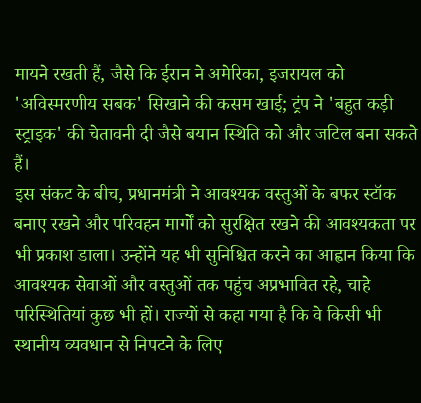मायने रखती हैं, जैसे कि ईरान ने अमेरिका, इजरायल को 'अविस्मरणीय सबक' सिखाने की कसम खाई; ट्रंप ने 'बहुत कड़ी स्ट्राइक' की चेतावनी दी जैसे बयान स्थिति को और जटिल बना सकते हैं।
इस संकट के बीच, प्रधानमंत्री ने आवश्यक वस्तुओं के बफर स्टॉक बनाए रखने और परिवहन मार्गों को सुरक्षित रखने की आवश्यकता पर भी प्रकाश डाला। उन्होंने यह भी सुनिश्चित करने का आह्वान किया कि आवश्यक सेवाओं और वस्तुओं तक पहुंच अप्रभावित रहे, चाहे परिस्थितियां कुछ भी हों। राज्यों से कहा गया है कि वे किसी भी स्थानीय व्यवधान से निपटने के लिए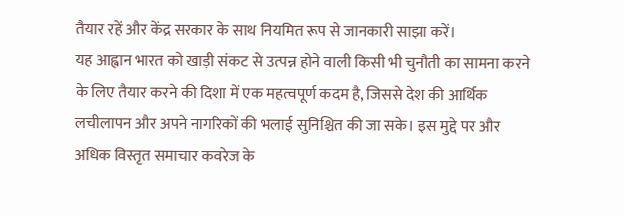तैयार रहें और केंद्र सरकार के साथ नियमित रूप से जानकारी साझा करें।
यह आह्वान भारत को खाड़ी संकट से उत्पन्न होने वाली किसी भी चुनौती का सामना करने के लिए तैयार करने की दिशा में एक महत्वपूर्ण कदम है, जिससे देश की आर्थिक लचीलापन और अपने नागरिकों की भलाई सुनिश्चित की जा सके। इस मुद्दे पर और अधिक विस्तृत समाचार कवरेज के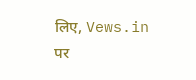लिए, Vews.in पर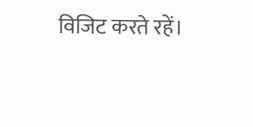विजिट करते रहें।